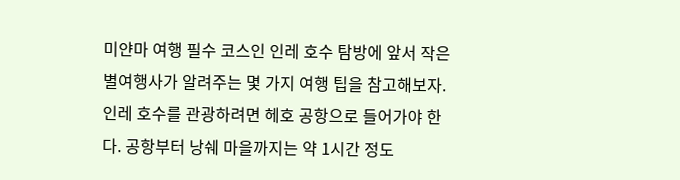미얀마 여행 필수 코스인 인레 호수 탐방에 앞서 작은별여행사가 알려주는 몇 가지 여행 팁을 참고해보자.
인레 호수를 관광하려면 헤호 공항으로 들어가야 한다. 공항부터 낭쉐 마을까지는 약 1시간 정도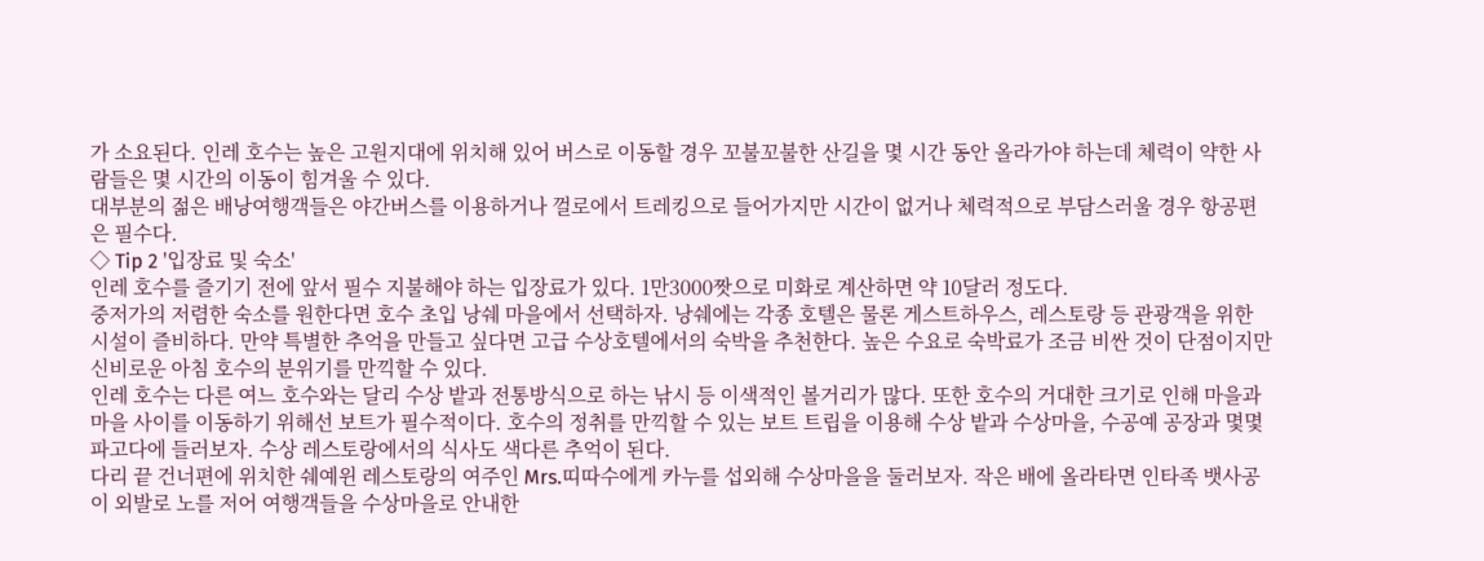가 소요된다. 인레 호수는 높은 고원지대에 위치해 있어 버스로 이동할 경우 꼬불꼬불한 산길을 몇 시간 동안 올라가야 하는데 체력이 약한 사람들은 몇 시간의 이동이 힘겨울 수 있다.
대부분의 젊은 배낭여행객들은 야간버스를 이용하거나 껄로에서 트레킹으로 들어가지만 시간이 없거나 체력적으로 부담스러울 경우 항공편은 필수다.
◇ Tip 2 '입장료 및 숙소'
인레 호수를 즐기기 전에 앞서 필수 지불해야 하는 입장료가 있다. 1만3000짯으로 미화로 계산하면 약 10달러 정도다.
중저가의 저렴한 숙소를 원한다면 호수 초입 낭쉐 마을에서 선택하자. 낭쉐에는 각종 호텔은 물론 게스트하우스, 레스토랑 등 관광객을 위한 시설이 즐비하다. 만약 특별한 추억을 만들고 싶다면 고급 수상호텔에서의 숙박을 추천한다. 높은 수요로 숙박료가 조금 비싼 것이 단점이지만 신비로운 아침 호수의 분위기를 만끽할 수 있다.
인레 호수는 다른 여느 호수와는 달리 수상 밭과 전통방식으로 하는 낚시 등 이색적인 볼거리가 많다. 또한 호수의 거대한 크기로 인해 마을과 마을 사이를 이동하기 위해선 보트가 필수적이다. 호수의 정취를 만끽할 수 있는 보트 트립을 이용해 수상 밭과 수상마을, 수공예 공장과 몇몇 파고다에 들러보자. 수상 레스토랑에서의 식사도 색다른 추억이 된다.
다리 끝 건너편에 위치한 쉐예윈 레스토랑의 여주인 Mrs.띠따수에게 카누를 섭외해 수상마을을 둘러보자. 작은 배에 올라타면 인타족 뱃사공이 외발로 노를 저어 여행객들을 수상마을로 안내한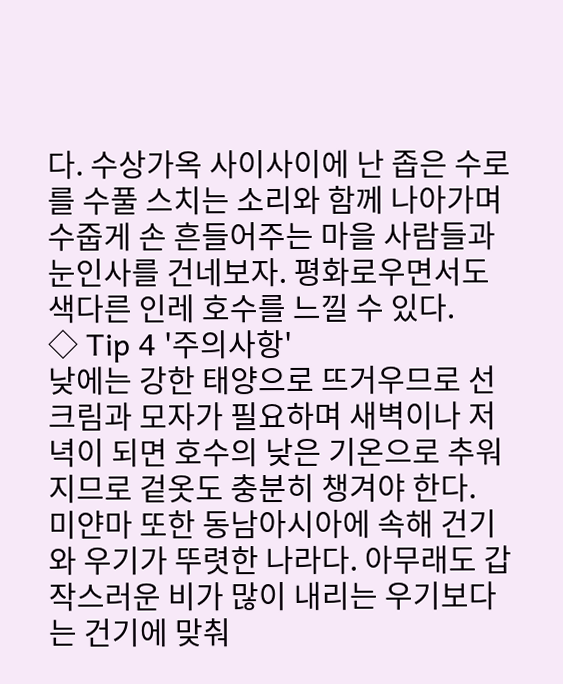다. 수상가옥 사이사이에 난 좁은 수로를 수풀 스치는 소리와 함께 나아가며 수줍게 손 흔들어주는 마을 사람들과 눈인사를 건네보자. 평화로우면서도 색다른 인레 호수를 느낄 수 있다.
◇ Tip 4 '주의사항'
낮에는 강한 태양으로 뜨거우므로 선크림과 모자가 필요하며 새벽이나 저녁이 되면 호수의 낮은 기온으로 추워지므로 겉옷도 충분히 챙겨야 한다.
미얀마 또한 동남아시아에 속해 건기와 우기가 뚜렷한 나라다. 아무래도 갑작스러운 비가 많이 내리는 우기보다는 건기에 맞춰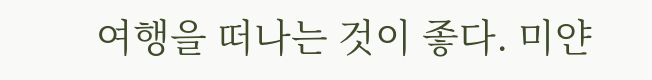여행을 떠나는 것이 좋다. 미얀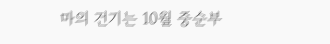마의 건기는 10월 중순부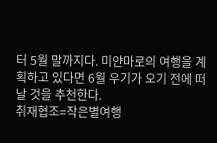터 5월 말까지다. 미얀마로의 여행을 계획하고 있다면 6월 우기가 오기 전에 떠날 것을 추천한다.
취재협조=작은별여행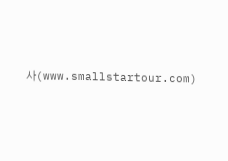사(www.smallstartour.com)